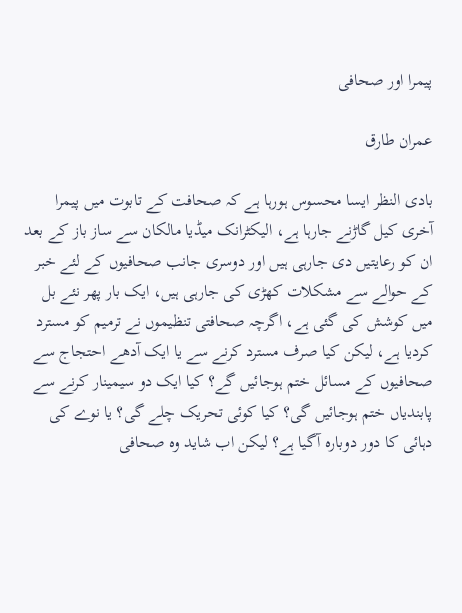پیمرا اور صحافی

عمران طارق

بادی النظر ایسا محسوس ہورہا ہے کہ صحافت کے تابوت میں پیمرا آخری کیل گاڑنے جارہا ہے، الیکٹرانک میڈیا مالکان سے ساز باز کے بعد ان کو رعایتیں دی جارہی ہیں اور دوسری جانب صحافیوں کے لئے خبر کے حوالے سے مشکلات کھڑی کی جارہی ہیں، ایک بار پھر نئے بل میں کوشش کی گئی ہے، اگرچہ صحافتی تنظیموں نے ترمیم کو مسترد کردیا ہے، لیکن کیا صرف مسترد کرنے سے یا ایک آدھے احتجاج سے صحافیوں کے مسائل ختم ہوجائیں گے؟ کیا ایک دو سیمینار کرنے سے پابندیاں ختم ہوجائیں گی؟ کیا کوئی تحریک چلے گی؟ یا نوے کی دہائی کا دور دوبارہ آگیا ہے؟ لیکن اب شاید وہ صحافی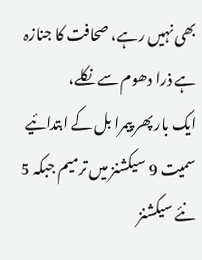بھی نہیں رہے، صحافت کا جنازہ ہے ذرا دھوم سے نکلے،
ایک بار پھر پیمرا بل کے ابتدائیے سمیت 9 سیکشنز میں ترمیم جبکہ 5 نئے سیکشنز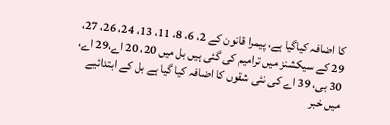کا اضافہ کیاگیا ہے، پیمرا قانون کے 2، 6، 8، 11، 13، 24، 26، 27، 29 کے سیکشنز میں ترامیم کی گئی ہیں بل میں 20، 20 اے،29 اے، 30 بی، 39 اے کی نئی شقوں کا اضافہ کیا گیا ہے بل کے ابتدائیے میں خبر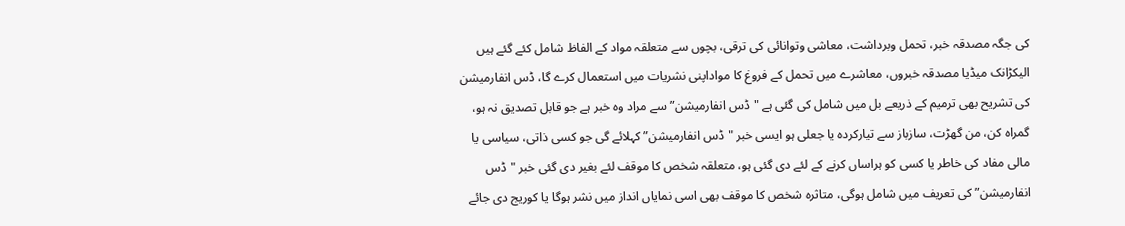کی جگہ مصدقہ خبر، تحمل وبرداشت، معاشی وتوانائی کی ترقی، بچوں سے متعلقہ مواد کے الفاظ شامل کئے گئے ہیں الیکڑانک میڈیا مصدقہ خبروں، معاشرے میں تحمل کے فروغ کا مواداپنی نشریات میں استعمال کرے گا، ڈس انفارمیشن کی تشریح بھی ترمیم کے ذریعے بل میں شامل کی گئی ہے "ڈس انفارمیشن” سے مراد وہ خبر ہے جو قابل تصدیق نہ ہو، گمراہ کن، من گھڑت، سازباز سے تیارکردہ یا جعلی ہو ایسی خبر "ڈس انفارمیشن” کہلائے گی جو کسی ذاتی، سیاسی یا مالی مفاد کی خاطر یا کسی کو ہراساں کرنے کے لئے دی گئی ہو، متعلقہ شخص کا موقف لئے بغیر دی گئی خبر "ڈس انفارمیشن” کی تعریف میں شامل ہوگی، متاثرہ شخص کا موقف بھی اسی نمایاں انداز میں نشر ہوگا یا کوریج دی جائے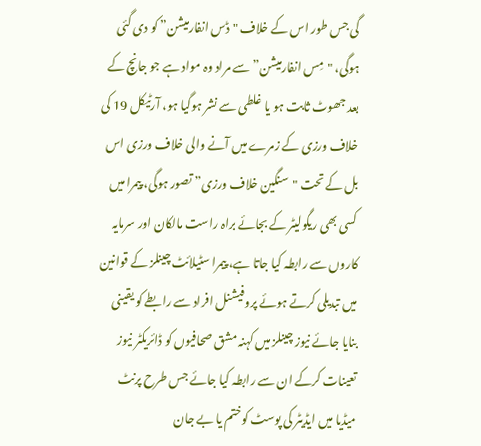گی جس طور اس کے خلاف "ڈس انفارمیشن” کو دی گئی ہوگی، "مِس انفارمیشن” سے مراد وہ مواد ہے جو جانچ کے بعد جھوٹ ثابت ہو یا غلطی سے نشر ہوگیا ہو، آرٹیکل 19 کی خلاف ورزی کے زمرے میں آنے والی خلاف ورزی اس بل کے تحت "سنگین خلاف ورزی” تصور ہوگی، پیمرا میں کسی بھی ریگولیٹر کے بجائے براہ راست مالکان اور سرمایہ کاروں سے رابطہ کیا جاتا ہے، پیمرا سٹیلائٹ چینلز کے قوانین میں تبدیلی کرتے ہوئے پروفیشنل افراد سے رابطے کو یقینی بنایا جائے نیوز چینلز میں کہنہ مشق صحافیوں کو ڈائریکٹر نیوز تعینات کرکے ان سے رابطہ کیا جائے جس طرح پرنٹ میڈیا میں ایڈیٹر کی پوسٹ کوختم یا بے جان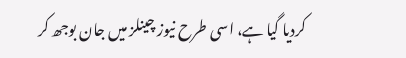کردیا گیا ہے، اسی طرح نیوز چینلز میں جان بوجھ کر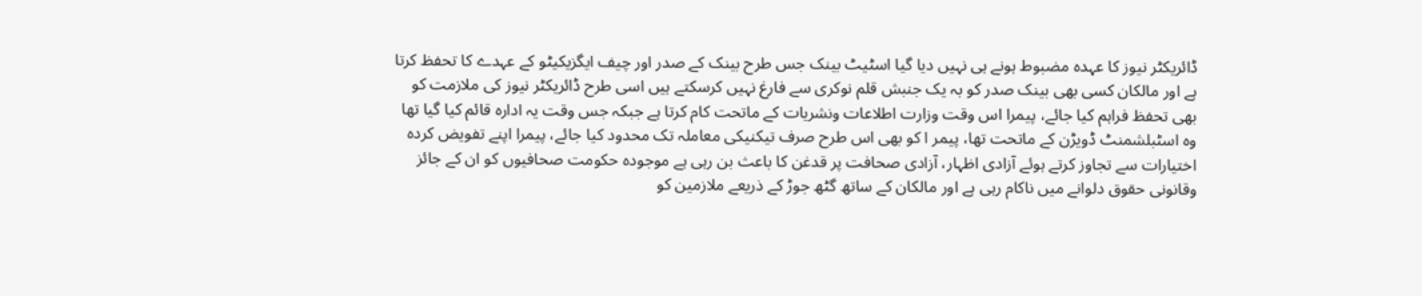ڈائریکٹر نیوز کا عہدہ مضبوط ہونے ہی نہیں دیا گیا اسٹیٹ بینک جس طرح بینک کے صدر اور چیف ایگزیکیٹو کے عہدے کا تحفظ کرتا ہے اور مالکان کسی بھی بینک صدر کو بہ یک جنبش قلم نوکری سے فارغ نہیں کرسکتے ہیں اسی طرح ڈائریکٹر نیوز کی ملازمت کو بھی تحفظ فراہم کیا جائے، پیمرا اس وقت وزارت اطلاعات ونشریات کے ماتحت کام کرتا ہے جبکہ جس وقت یہ ادارہ قائم کیا گیا تھا وہ اسٹبلشمنٹ ڈویڑن کے ماتحت تھا، پیمر ا کو بھی اس طرح صرف تیکنیکی معاملہ تک محدود کیا جائے، پیمرا اپنے تفویض کردہ اختیارات سے تجاوز کرتے ہوئے آزادی اظہار، آزادی صحافت پر قدغن کا باعث بن رہی ہے موجودہ حکومت صحافیوں کو ان کے جائز وقانونی حقوق دلوانے میں ناکام رہی ہے اور مالکان کے ساتھ گٹھ جوڑ کے ذریعے ملازمین کو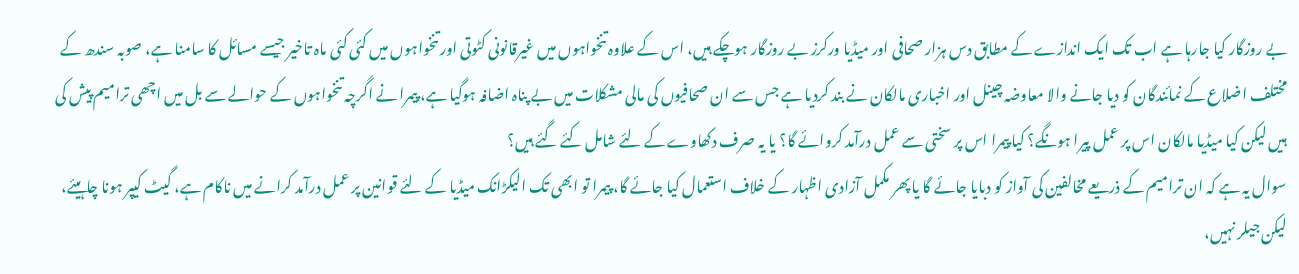بے روزگار کیا جارہا ہے اب تک ایک اندازے کے مطابق دس ہزار صحافی اور میڈیا ورکرز بے روزگار ہوچکے ہیں، اس کے علاوہ تنخواہوں میں غیرقانونی کٹوتی اور تنخواہوں میں کئی کئی ماہ تاخیر جیسے مسائل کا سامنا ہے، صوبہ سندھ کے مختلف اضلاع کے نمائندگان کو دیا جانے والا معاوضہ چینل اور اخباری مالکان نے بند کردیا ہے جس سے ان صحافیوں کی مالی مشکلات میں بے پناہ اضافہ ہوگیا ہے، پیمرا نے اگرچہ تنخواہوں کے حوالے سے بل میں اچھی ترامیم پیش کی ہیں لیکن کیا میڈیا مالکان اس پر عمل پیرا ہونگے؟ کیا پیمرا اس پر سختی سے عمل درآمد کروائے گا؟ یا یہ صرف دکھاوے کے لئے شامل کئے گئے ہیں؟
سوال یہ ہے کہ ان ترامیم کے ذریعے مخالفین کی آواز کو دبایا جائے گا یا پھر مکمل آزادی اظہار کے خلاف استعمال کیا جائے گا، پیمرا تو ابھی تک الیکڑانک میڈیا کے لئے قوانین پر عمل درآمد کرانے میں ناکام ہے، گیٹ کیپر ہونا چاہیئے، لیکن جیلر نہیں،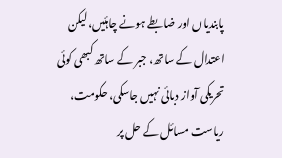پابندیاں اور ضابطے ہونے چاہئیں، لیکن اعتدال کے ساتھ، جبر کے ساتھ کبھی کوئی تحریکی آواز دبائی نہیں جاسکی، حکومت، ریاست مسائل کے حل پر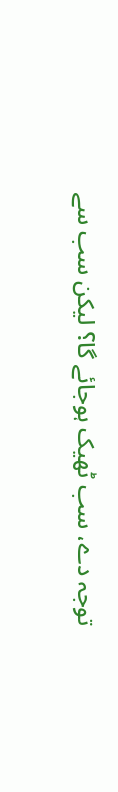توجہ دے، سب ٹھیک ہوجائے گا؟ لیکن سب سے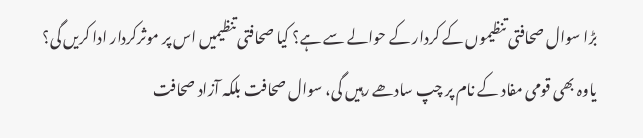بڑا سوال صحافتی تنظیموں کے کردار کے حوالے سے ہے؟ کیا صحافتی تنظیمیں اس پر موثرکردار ادا کریں گی؟ یاوہ بھی قومی مفاد کے نام پر چپ سادھے رہیں گی، سوال صحافت بلکہ آزاد صحافت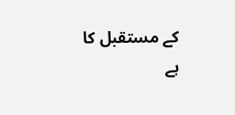کے مستقبل کا ہے